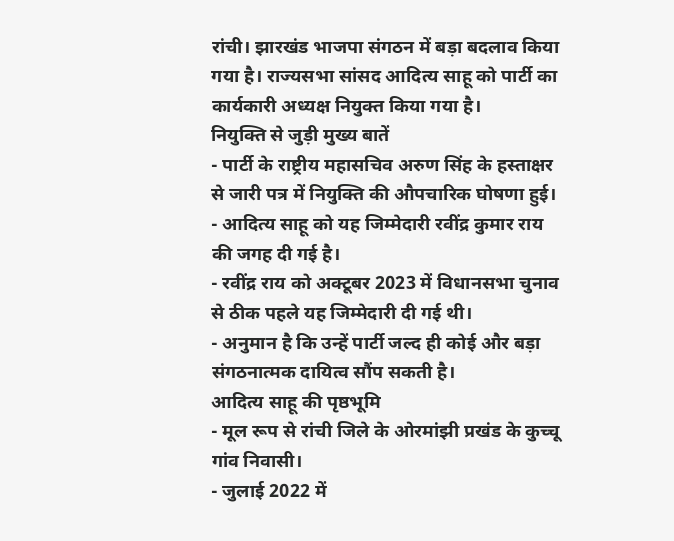रांची। झारखंड भाजपा संगठन में बड़ा बदलाव किया गया है। राज्यसभा सांसद आदित्य साहू को पार्टी का कार्यकारी अध्यक्ष नियुक्त किया गया है।
नियुक्ति से जुड़ी मुख्य बातें
- पार्टी के राष्ट्रीय महासचिव अरुण सिंह के हस्ताक्षर से जारी पत्र में नियुक्ति की औपचारिक घोषणा हुई।
- आदित्य साहू को यह जिम्मेदारी रवींद्र कुमार राय की जगह दी गई है।
- रवींद्र राय को अक्टूबर 2023 में विधानसभा चुनाव से ठीक पहले यह जिम्मेदारी दी गई थी।
- अनुमान है कि उन्हें पार्टी जल्द ही कोई और बड़ा संगठनात्मक दायित्व सौंप सकती है।
आदित्य साहू की पृष्ठभूमि
- मूल रूप से रांची जिले के ओरमांझी प्रखंड के कुच्चू गांव निवासी।
- जुलाई 2022 में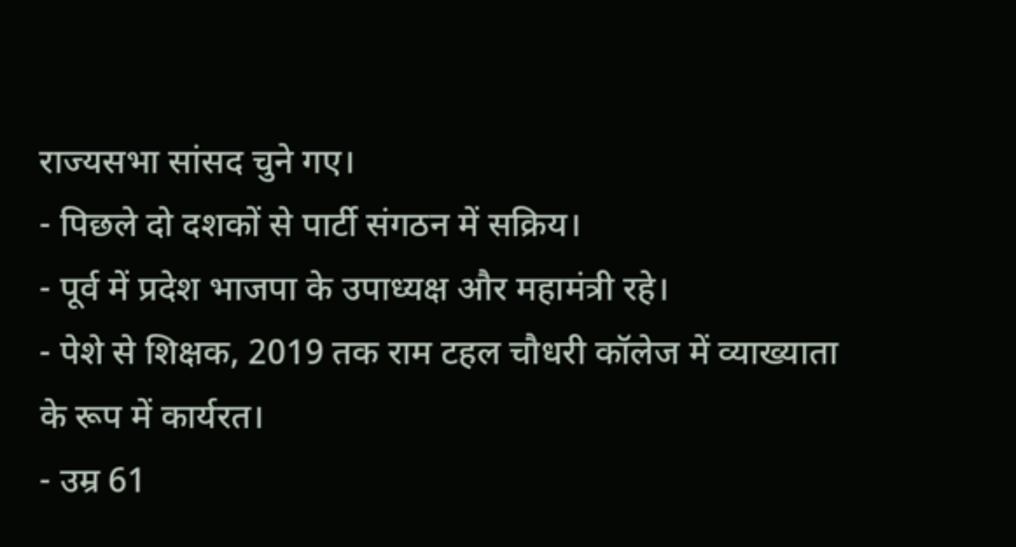राज्यसभा सांसद चुने गए।
- पिछले दो दशकों से पार्टी संगठन में सक्रिय।
- पूर्व में प्रदेश भाजपा के उपाध्यक्ष और महामंत्री रहे।
- पेशे से शिक्षक, 2019 तक राम टहल चौधरी कॉलेज में व्याख्याता के रूप में कार्यरत।
- उम्र 61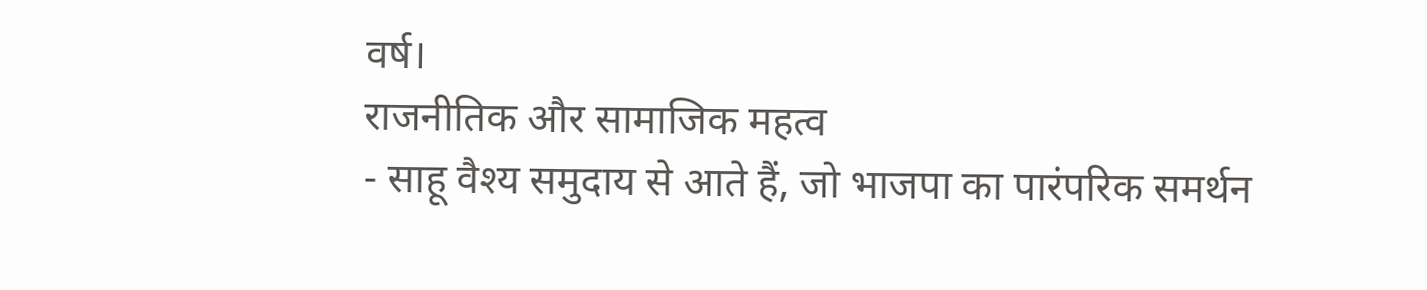वर्ष।
राजनीतिक और सामाजिक महत्व
- साहू वैश्य समुदाय से आते हैं, जो भाजपा का पारंपरिक समर्थन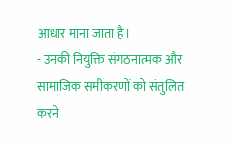आधार माना जाता है।
- उनकी नियुक्ति संगठनात्मक और सामाजिक समीकरणों को संतुलित करने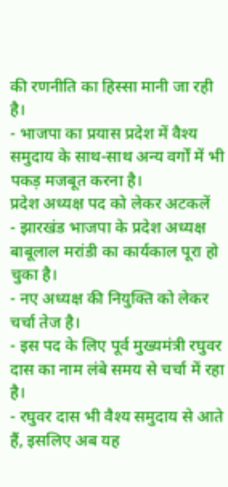की रणनीति का हिस्सा मानी जा रही है।
- भाजपा का प्रयास प्रदेश में वैश्य समुदाय के साथ-साथ अन्य वर्गों में भी पकड़ मजबूत करना है।
प्रदेश अध्यक्ष पद को लेकर अटकलें
- झारखंड भाजपा के प्रदेश अध्यक्ष बाबूलाल मरांडी का कार्यकाल पूरा हो चुका है।
- नए अध्यक्ष की नियुक्ति को लेकर चर्चा तेज है।
- इस पद के लिए पूर्व मुख्यमंत्री रघुवर दास का नाम लंबे समय से चर्चा में रहा है।
- रघुवर दास भी वैश्य समुदाय से आते हैं, इसलिए अब यह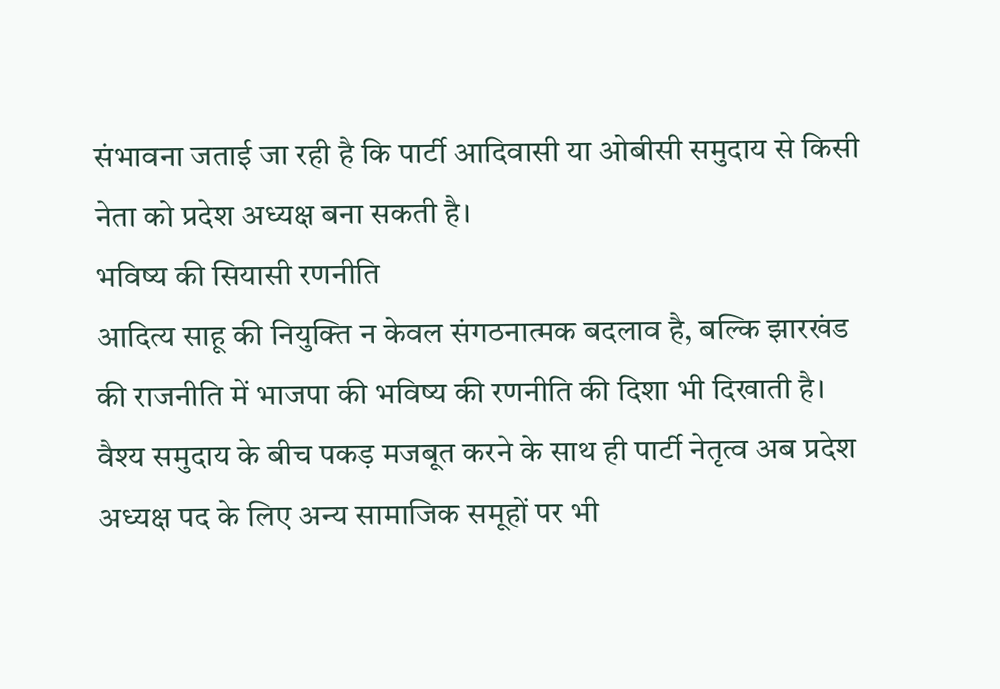संभावना जताई जा रही है कि पार्टी आदिवासी या ओबीसी समुदाय से किसी नेता को प्रदेश अध्यक्ष बना सकती है।
भविष्य की सियासी रणनीति
आदित्य साहू की नियुक्ति न केवल संगठनात्मक बदलाव है, बल्कि झारखंड की राजनीति में भाजपा की भविष्य की रणनीति की दिशा भी दिखाती है। वैश्य समुदाय के बीच पकड़ मजबूत करने के साथ ही पार्टी नेतृत्व अब प्रदेश अध्यक्ष पद के लिए अन्य सामाजिक समूहों पर भी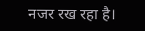नजर रख रहा है।